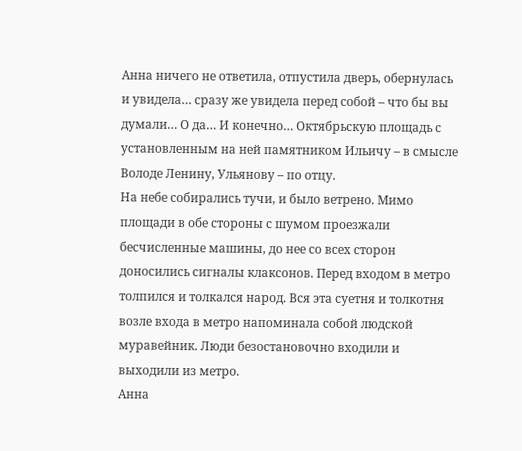Анна ничего не ответила, отпустила дверь, обернулась и увидела… сразу же увидела перед собой – что бы вы думали… О да… И конечно… Октябрьскую площадь с установленным на ней памятником Ильичу – в смысле Володе Ленину, Ульянову – по отцу.
На небе собирались тучи, и было ветрено. Мимо площади в обе стороны с шумом проезжали бесчисленные машины, до нее со всех сторон доносились сигналы клаксонов. Перед входом в метро толпился и толкался народ. Вся эта суетня и толкотня возле входа в метро напоминала собой людской муравейник. Люди безостановочно входили и выходили из метро.
Анна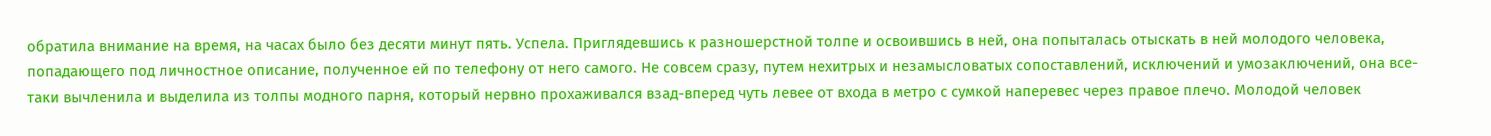обратила внимание на время, на часах было без десяти минут пять. Успела. Приглядевшись к разношерстной толпе и освоившись в ней, она попыталась отыскать в ней молодого человека, попадающего под личностное описание, полученное ей по телефону от него самого. Не совсем сразу, путем нехитрых и незамысловатых сопоставлений, исключений и умозаключений, она все-таки вычленила и выделила из толпы модного парня, который нервно прохаживался взад-вперед чуть левее от входа в метро с сумкой наперевес через правое плечо. Молодой человек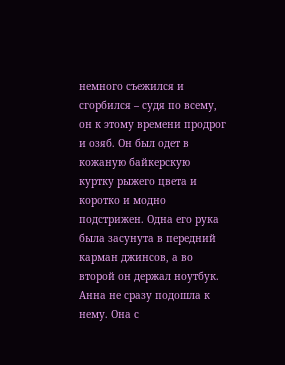немного съежился и сгорбился – судя по всему, он к этому времени продрог и озяб. Он был одет в кожаную байкерскую куртку рыжего цвета и коротко и модно подстрижен. Одна его рука была засунута в передний карман джинсов, а во второй он держал ноутбук. Анна не сразу подошла к нему. Она с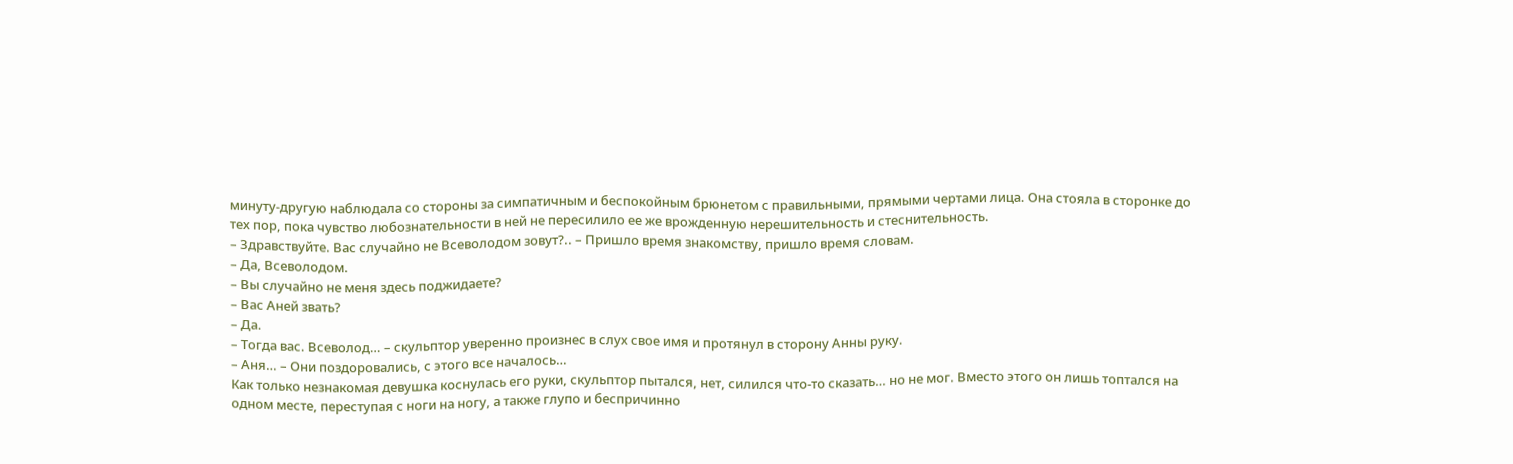минуту-другую наблюдала со стороны за симпатичным и беспокойным брюнетом с правильными, прямыми чертами лица. Она стояла в сторонке до тех пор, пока чувство любознательности в ней не пересилило ее же врожденную нерешительность и стеснительность.
– Здравствуйте. Вас случайно не Всеволодом зовут?.. – Пришло время знакомству, пришло время словам.
– Да, Всеволодом.
– Вы случайно не меня здесь поджидаете?
– Вас Аней звать?
– Да.
– Тогда вас. Всеволод… – скульптор уверенно произнес в слух свое имя и протянул в сторону Анны руку.
– Аня… – Они поздоровались, с этого все началось…
Как только незнакомая девушка коснулась его руки, скульптор пытался, нет, силился что-то сказать… но не мог. Вместо этого он лишь топтался на одном месте, переступая с ноги на ногу, а также глупо и беспричинно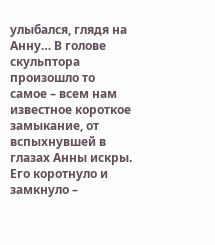улыбался, глядя на Анну… В голове скульптора произошло то самое – всем нам известное короткое замыкание, от вспыхнувшей в глазах Анны искры. Его коротнуло и замкнуло –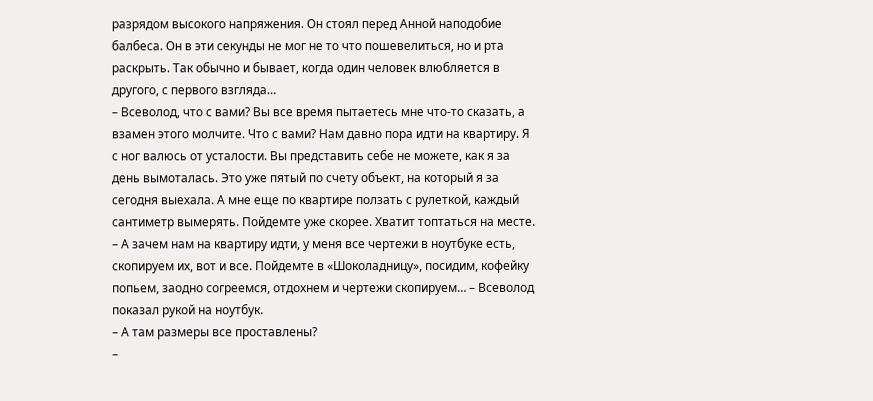разрядом высокого напряжения. Он стоял перед Анной наподобие балбеса. Он в эти секунды не мог не то что пошевелиться, но и рта раскрыть. Так обычно и бывает, когда один человек влюбляется в другого, с первого взгляда…
– Всеволод, что с вами? Вы все время пытаетесь мне что-то сказать, а взамен этого молчите. Что с вами? Нам давно пора идти на квартиру. Я с ног валюсь от усталости. Вы представить себе не можете, как я за день вымоталась. Это уже пятый по счету объект, на который я за сегодня выехала. А мне еще по квартире ползать с рулеткой, каждый сантиметр вымерять. Пойдемте уже скорее. Хватит топтаться на месте.
– А зачем нам на квартиру идти, у меня все чертежи в ноутбуке есть, скопируем их, вот и все. Пойдемте в «Шоколадницу», посидим, кофейку попьем, заодно согреемся, отдохнем и чертежи скопируем… – Всеволод показал рукой на ноутбук.
– А там размеры все проставлены?
–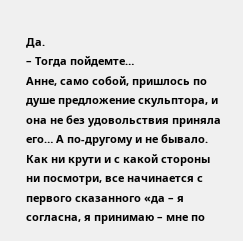Да.
– Тогда пойдемте…
Анне, само собой, пришлось по душе предложение скульптора, и она не без удовольствия приняла его… А по-другому и не бывало. Как ни крути и с какой стороны ни посмотри, все начинается с первого сказанного «да – я согласна, я принимаю – мне по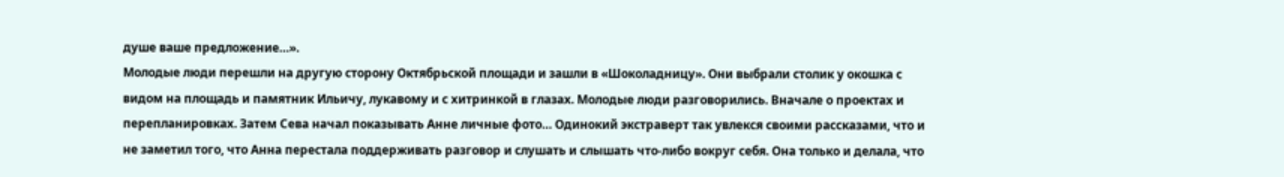душе ваше предложение…».
Молодые люди перешли на другую сторону Октябрьской площади и зашли в «Шоколадницу». Они выбрали столик у окошка с видом на площадь и памятник Ильичу, лукавому и с хитринкой в глазах. Молодые люди разговорились. Вначале о проектах и перепланировках. Затем Сева начал показывать Анне личные фото… Одинокий экстраверт так увлекся своими рассказами, что и не заметил того, что Анна перестала поддерживать разговор и слушать и слышать что-либо вокруг себя. Она только и делала, что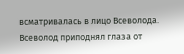всматривалась в лицо Всеволода. Всеволод приподнял глаза от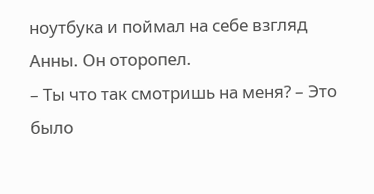ноутбука и поймал на себе взгляд Анны. Он оторопел.
– Ты что так смотришь на меня? – Это было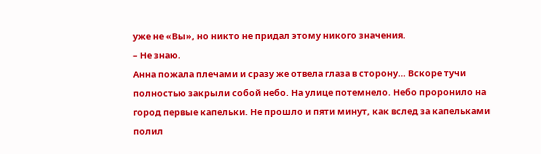уже не «Вы», но никто не придал этому никого значения.
– Не знаю.
Анна пожала плечами и сразу же отвела глаза в сторону… Вскоре тучи полностью закрыли собой небо. На улице потемнело. Небо проронило на город первые капельки. Не прошло и пяти минут, как вслед за капельками полил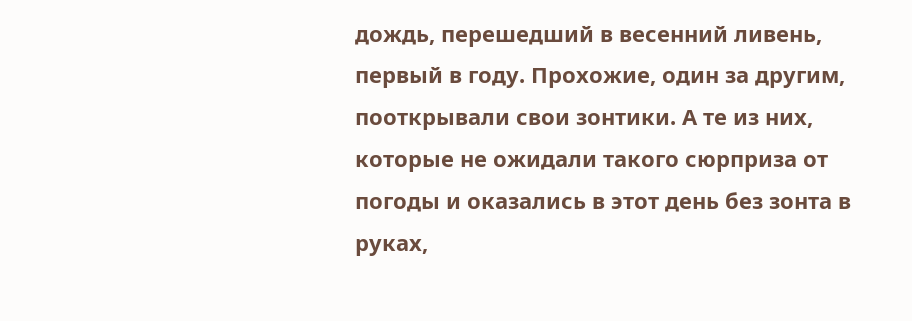дождь, перешедший в весенний ливень, первый в году. Прохожие, один за другим, пооткрывали свои зонтики. А те из них, которые не ожидали такого сюрприза от погоды и оказались в этот день без зонта в руках,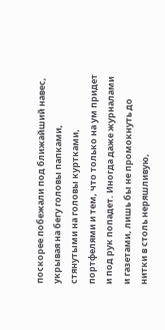поскорее побежали под ближайший навес, укрывая на бегу головы папками, стянутыми на головы куртками, портфелями и тем, что только на ум придет и под рук попадет. Иногда даже журналами и газетами, лишь бы не промокнуть до нитки в столь неряшливую,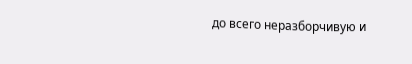до всего неразборчивую и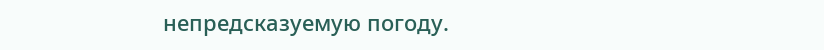непредсказуемую погоду.